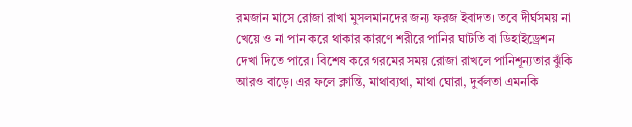রমজান মাসে রোজা রাখা মুসলমানদের জন্য ফরজ ইবাদত। তবে দীর্ঘসময় না খেয়ে ও না পান করে থাকার কারণে শরীরে পানির ঘাটতি বা ডিহাইড্রেশন দেখা দিতে পারে। বিশেষ করে গরমের সময় রোজা রাখলে পানিশূন্যতার ঝুঁকি আরও বাড়ে। এর ফলে ক্লান্তি, মাথাব্যথা, মাথা ঘোরা, দুর্বলতা এমনকি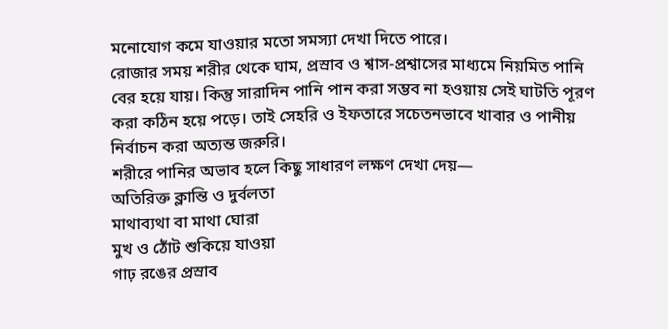মনোযোগ কমে যাওয়ার মতো সমস্যা দেখা দিতে পারে।
রোজার সময় শরীর থেকে ঘাম, প্রস্রাব ও শ্বাস-প্রশ্বাসের মাধ্যমে নিয়মিত পানি বের হয়ে যায়। কিন্তু সারাদিন পানি পান করা সম্ভব না হওয়ায় সেই ঘাটতি পূরণ করা কঠিন হয়ে পড়ে। তাই সেহরি ও ইফতারে সচেতনভাবে খাবার ও পানীয় নির্বাচন করা অত্যন্ত জরুরি।
শরীরে পানির অভাব হলে কিছু সাধারণ লক্ষণ দেখা দেয়—
অতিরিক্ত ক্লান্তি ও দুর্বলতা
মাথাব্যথা বা মাথা ঘোরা
মুখ ও ঠোঁট শুকিয়ে যাওয়া
গাঢ় রঙের প্রস্রাব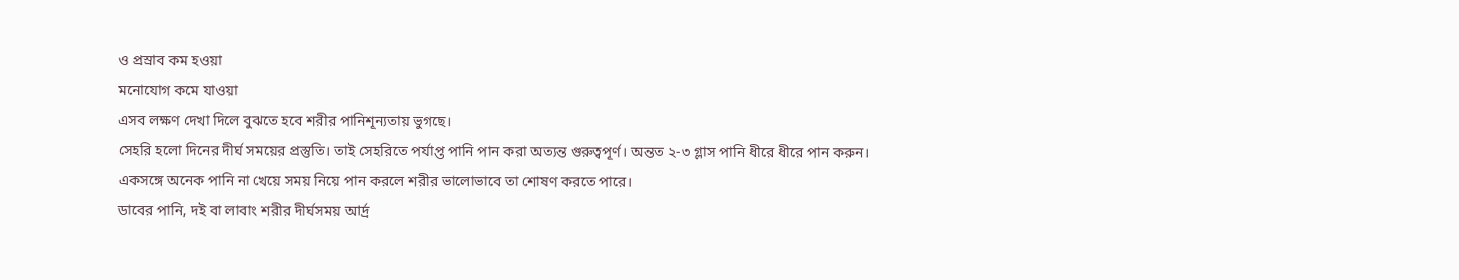ও প্রস্রাব কম হওয়া
মনোযোগ কমে যাওয়া
এসব লক্ষণ দেখা দিলে বুঝতে হবে শরীর পানিশূন্যতায় ভুগছে।
সেহরি হলো দিনের দীর্ঘ সময়ের প্রস্তুতি। তাই সেহরিতে পর্যাপ্ত পানি পান করা অত্যন্ত গুরুত্বপূর্ণ। অন্তত ২-৩ গ্লাস পানি ধীরে ধীরে পান করুন। একসঙ্গে অনেক পানি না খেয়ে সময় নিয়ে পান করলে শরীর ভালোভাবে তা শোষণ করতে পারে।
ডাবের পানি, দই বা লাবাং শরীর দীর্ঘসময় আর্দ্র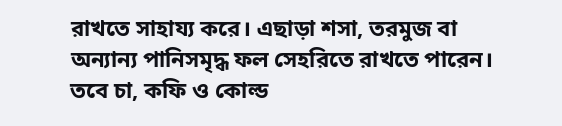রাখতে সাহায্য করে। এছাড়া শসা, তরমুজ বা অন্যান্য পানিসমৃদ্ধ ফল সেহরিতে রাখতে পারেন।
তবে চা, কফি ও কোল্ড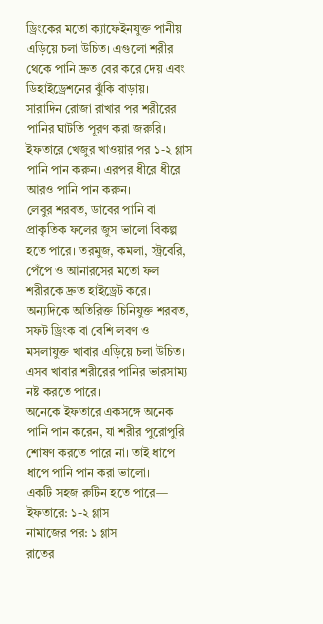ড্রিংকের মতো ক্যাফেইনযুক্ত পানীয় এড়িয়ে চলা উচিত। এগুলো শরীর থেকে পানি দ্রুত বের করে দেয় এবং ডিহাইড্রেশনের ঝুঁকি বাড়ায়।
সারাদিন রোজা রাখার পর শরীরের পানির ঘাটতি পূরণ করা জরুরি। ইফতারে খেজুর খাওয়ার পর ১-২ গ্লাস পানি পান করুন। এরপর ধীরে ধীরে আরও পানি পান করুন।
লেবুর শরবত, ডাবের পানি বা প্রাকৃতিক ফলের জুস ভালো বিকল্প হতে পারে। তরমুজ, কমলা, স্ট্রবেরি, পেঁপে ও আনারসের মতো ফল শরীরকে দ্রুত হাইড্রেট করে।
অন্যদিকে অতিরিক্ত চিনিযুক্ত শরবত, সফট ড্রিংক বা বেশি লবণ ও মসলাযুক্ত খাবার এড়িয়ে চলা উচিত। এসব খাবার শরীরের পানির ভারসাম্য নষ্ট করতে পারে।
অনেকে ইফতারে একসঙ্গে অনেক পানি পান করেন, যা শরীর পুরোপুরি শোষণ করতে পারে না। তাই ধাপে ধাপে পানি পান করা ভালো।
একটি সহজ রুটিন হতে পারে—
ইফতারে: ১-২ গ্লাস
নামাজের পর: ১ গ্লাস
রাতের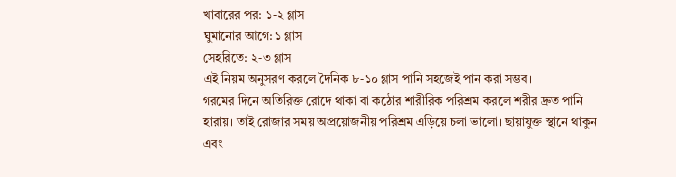খাবারের পর: ১-২ গ্লাস
ঘুমানোর আগে: ১ গ্লাস
সেহরিতে: ২-৩ গ্লাস
এই নিয়ম অনুসরণ করলে দৈনিক ৮-১০ গ্লাস পানি সহজেই পান করা সম্ভব।
গরমের দিনে অতিরিক্ত রোদে থাকা বা কঠোর শারীরিক পরিশ্রম করলে শরীর দ্রুত পানি হারায়। তাই রোজার সময় অপ্রয়োজনীয় পরিশ্রম এড়িয়ে চলা ভালো। ছায়াযুক্ত স্থানে থাকুন এবং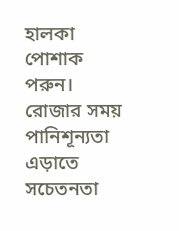হালকা পোশাক পরুন। রোজার সময় পানিশূন্যতা এড়াতে সচেতনতা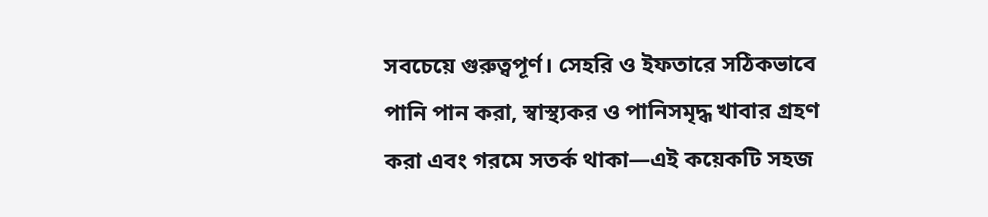সবচেয়ে গুরুত্বপূর্ণ। সেহরি ও ইফতারে সঠিকভাবে পানি পান করা, স্বাস্থ্যকর ও পানিসমৃদ্ধ খাবার গ্রহণ করা এবং গরমে সতর্ক থাকা—এই কয়েকটি সহজ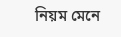নিয়ম মেনে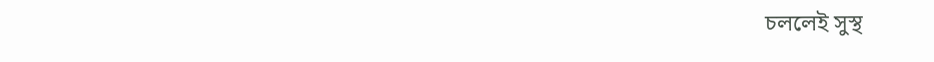চললেই সুস্থ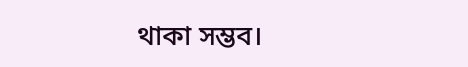থাকা সম্ভব।